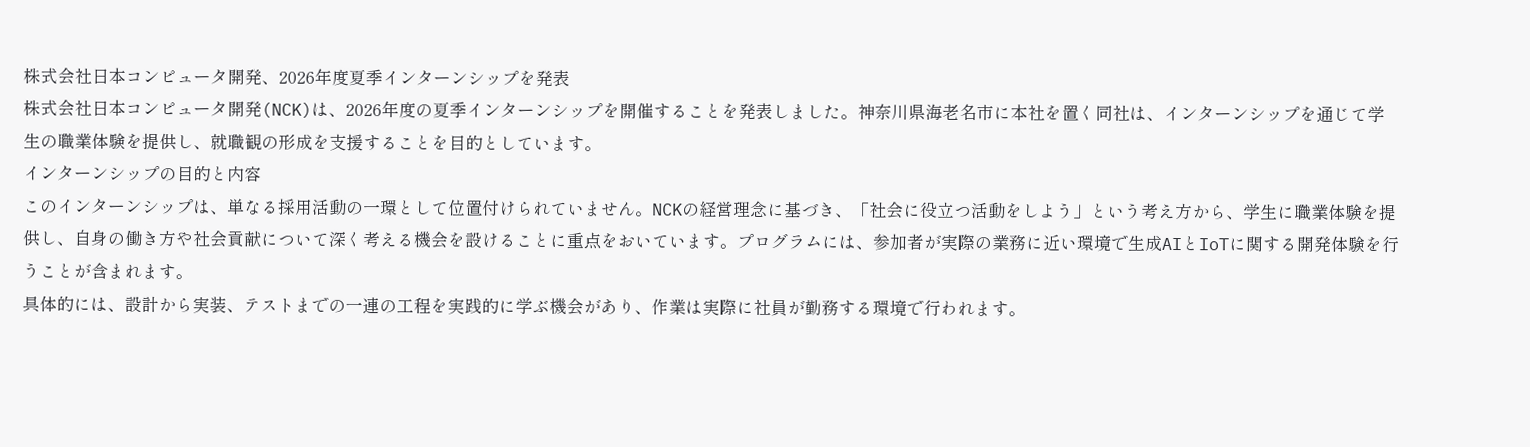株式会社日本コンピュータ開発、2026年度夏季インターンシップを発表
株式会社日本コンピュータ開発(NCK)は、2026年度の夏季インターンシップを開催することを発表しました。神奈川県海老名市に本社を置く同社は、インターンシップを通じて学生の職業体験を提供し、就職観の形成を支援することを目的としています。
インターンシップの目的と内容
このインターンシップは、単なる採用活動の一環として位置付けられていません。NCKの経営理念に基づき、「社会に役立つ活動をしよう」という考え方から、学生に職業体験を提供し、自身の働き方や社会貢献について深く考える機会を設けることに重点をおいています。プログラムには、参加者が実際の業務に近い環境で生成AIとIoTに関する開発体験を行うことが含まれます。
具体的には、設計から実装、テストまでの一連の工程を実践的に学ぶ機会があり、作業は実際に社員が勤務する環境で行われます。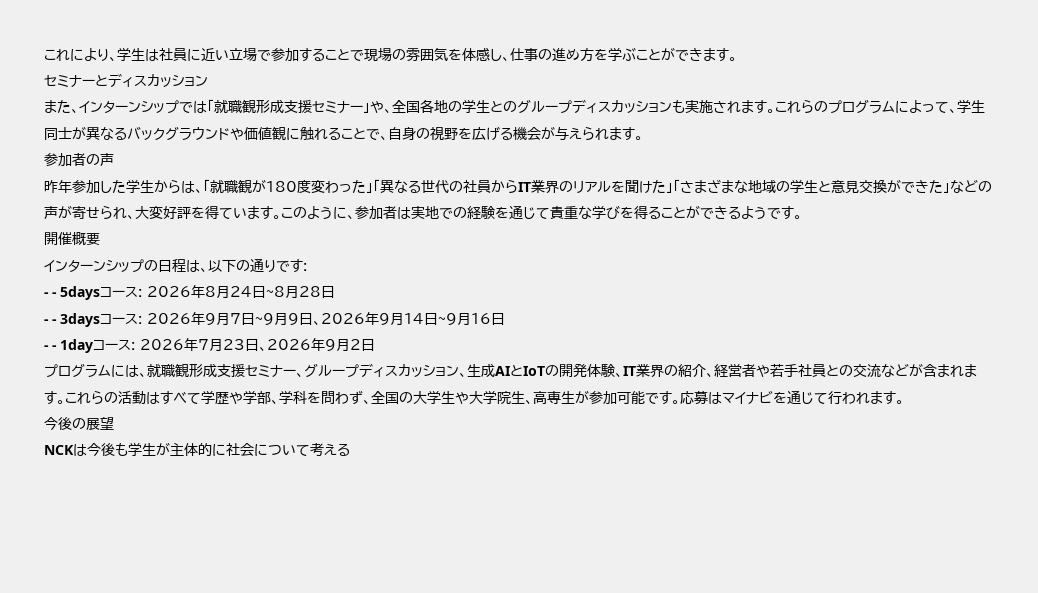これにより、学生は社員に近い立場で参加することで現場の雰囲気を体感し、仕事の進め方を学ぶことができます。
セミナーとディスカッション
また、インターンシップでは「就職観形成支援セミナー」や、全国各地の学生とのグループディスカッションも実施されます。これらのプログラムによって、学生同士が異なるバックグラウンドや価値観に触れることで、自身の視野を広げる機会が与えられます。
参加者の声
昨年参加した学生からは、「就職観が180度変わった」「異なる世代の社員からIT業界のリアルを聞けた」「さまざまな地域の学生と意見交換ができた」などの声が寄せられ、大変好評を得ています。このように、参加者は実地での経験を通じて貴重な学びを得ることができるようです。
開催概要
インターンシップの日程は、以下の通りです:
- - 5daysコース: 2026年8月24日~8月28日
- - 3daysコース: 2026年9月7日~9月9日、2026年9月14日~9月16日
- - 1dayコース: 2026年7月23日、2026年9月2日
プログラムには、就職観形成支援セミナー、グループディスカッション、生成AIとIoTの開発体験、IT業界の紹介、経営者や若手社員との交流などが含まれます。これらの活動はすべて学歴や学部、学科を問わず、全国の大学生や大学院生、高専生が参加可能です。応募はマイナビを通じて行われます。
今後の展望
NCKは今後も学生が主体的に社会について考える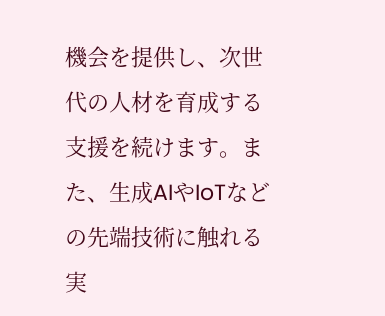機会を提供し、次世代の人材を育成する支援を続けます。また、生成AIやIoTなどの先端技術に触れる実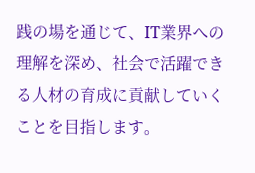践の場を通じて、IT業界への理解を深め、社会で活躍できる人材の育成に貢献していくことを目指します。